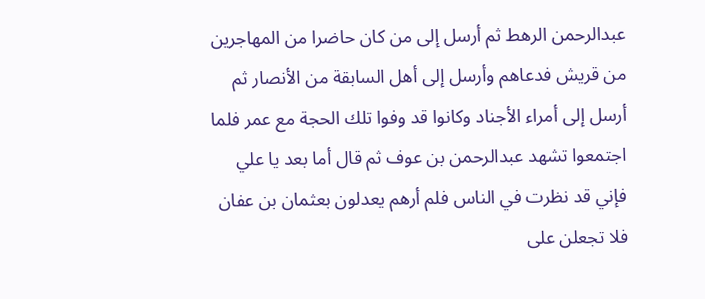عبدالرحمن الرهط ثم أرسل إلى من كان حاضرا من المهاجرين من قريش فدعاهم وأرسل إلى أهل السابقة من الأنصار ثم أرسل إلى أمراء الأجناد وكانوا قد وفوا تلك الحجة مع عمر فلما اجتمعوا تشهد عبدالرحمن بن عوف ثم قال أما بعد يا علي فإني قد نظرت في الناس فلم أرهم يعدلون بعثمان بن عفان فلا تجعلن على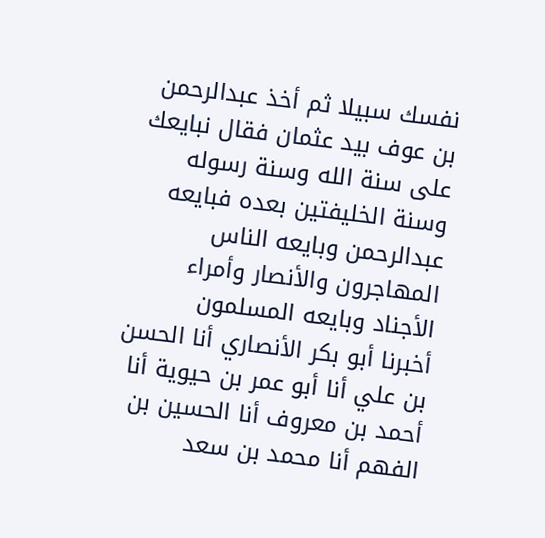نفسك سبيلا ثم أخذ عبدالرحمن بن عوف بيد عثمان فقال نبايعك على سنة الله وسنة رسوله وسنة الخليفتين بعده فبايعه عبدالرحمن وبايعه الناس المهاجرون والأنصار وأمراء الأجناد وبايعه المسلمون
أخبرنا أبو بكر الأنصاري أنا الحسن بن علي أنا أبو عمر بن حيوية أنا أحمد بن معروف أنا الحسين بن الفهم أنا محمد بن سعد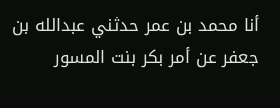أنا محمد بن عمر حدثني عبدالله بن جعفر عن أمر بكر بنت المسور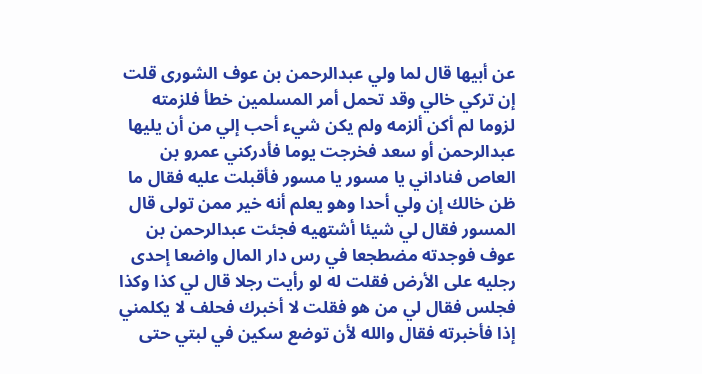عن أبيها قال لما ولي عبدالرحمن بن عوف الشورى قلت إن تركي خالي وقد تحمل أمر المسلمين خطأ فلزمته لزوما لم أكن ألزمه ولم يكن شيء أحب إلي من أن يليها عبدالرحمن أو سعد فخرجت يوما فأدركني عمرو بن العاص فناداني يا مسور يا مسور فأقبلت عليه فقال ما ظن خالك إن ولي أحدا وهو يعلم أنه خير ممن تولى قال المسور فقال لي شيئا أشتهيه فجئت عبدالرحمن بن عوف فوجدته مضطجعا في رس دار المال واضعا إحدى رجليه على الأرض فقلت له لو رأيت رجلا قال لي كذا وكذا فجلس فقال لي من هو فقلت لا أخبرك فحلف لا يكلمني إذا فأخبرته فقال والله لأن توضع سكين في لبتي حتى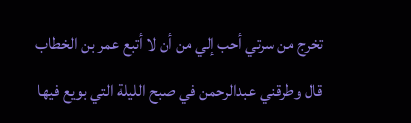تخرج من سرتي أحب إلي من أن لا أتبع عمر بن الخطاب
قال وطرقني عبدالرحمن في صبح الليلة التي بويع فيها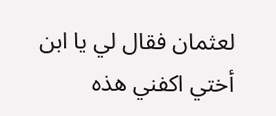لعثمان فقال لي يا ابن أختي اكفني هذه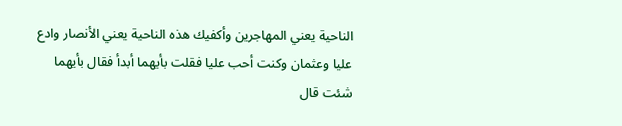الناحية يعني المهاجرين وأكفيك هذه الناحية يعني الأنصار وادع عليا وعثمان وكنت أحب عليا فقلت بأيهما أبدأ فقال بأيهما شئت قال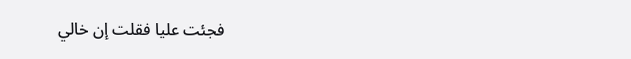فجئت عليا فقلت إن خالي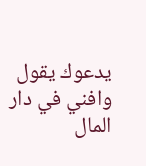يدعوك يقول وافني في دار المال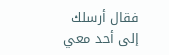فقال أرسلك إلى أحد معي